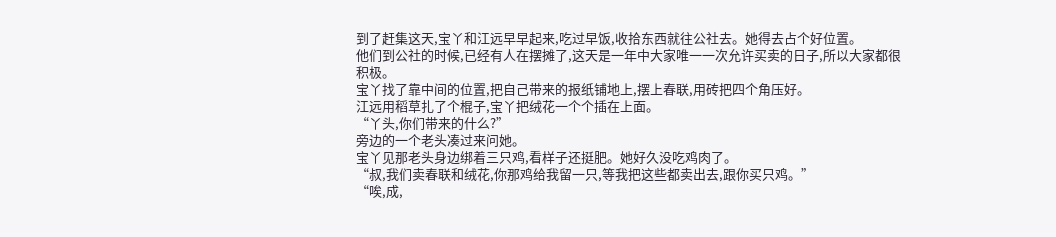到了赶集这天,宝丫和江远早早起来,吃过早饭,收拾东西就往公社去。她得去占个好位置。
他们到公社的时候,已经有人在摆摊了,这天是一年中大家唯一一次允许买卖的日子,所以大家都很积极。
宝丫找了靠中间的位置,把自己带来的报纸铺地上,摆上春联,用砖把四个角压好。
江远用稻草扎了个棍子,宝丫把绒花一个个插在上面。
“丫头,你们带来的什么?”
旁边的一个老头凑过来问她。
宝丫见那老头身边绑着三只鸡,看样子还挺肥。她好久没吃鸡肉了。
“叔,我们卖春联和绒花,你那鸡给我留一只,等我把这些都卖出去,跟你买只鸡。”
“唉,成,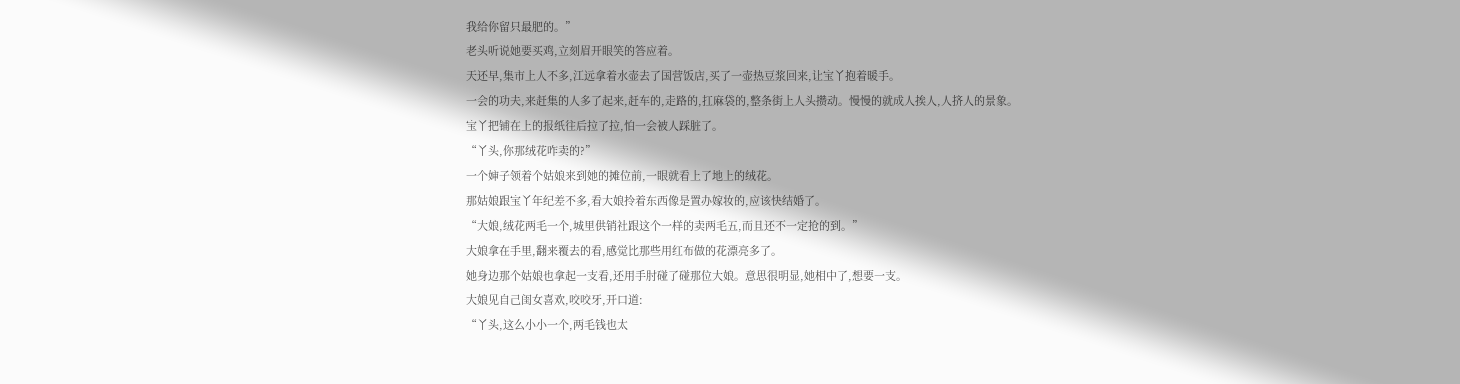我给你留只最肥的。”
老头听说她要买鸡,立刻眉开眼笑的答应着。
天还早,集市上人不多,江远拿着水壶去了国营饭店,买了一壶热豆浆回来,让宝丫抱着暖手。
一会的功夫,来赶集的人多了起来,赶车的,走路的,扛麻袋的,整条街上人头攒动。慢慢的就成人挨人,人挤人的景象。
宝丫把铺在上的报纸往后拉了拉,怕一会被人踩脏了。
“丫头,你那绒花咋卖的?”
一个婶子领着个姑娘来到她的摊位前,一眼就看上了地上的绒花。
那姑娘跟宝丫年纪差不多,看大娘拎着东西像是置办嫁妆的,应该快结婚了。
“大娘,绒花两毛一个,城里供销社跟这个一样的卖两毛五,而且还不一定抢的到。”
大娘拿在手里,翻来覆去的看,感觉比那些用红布做的花漂亮多了。
她身边那个姑娘也拿起一支看,还用手肘碰了碰那位大娘。意思很明显,她相中了,想要一支。
大娘见自己闺女喜欢,咬咬牙,开口道:
“丫头,这么小小一个,两毛钱也太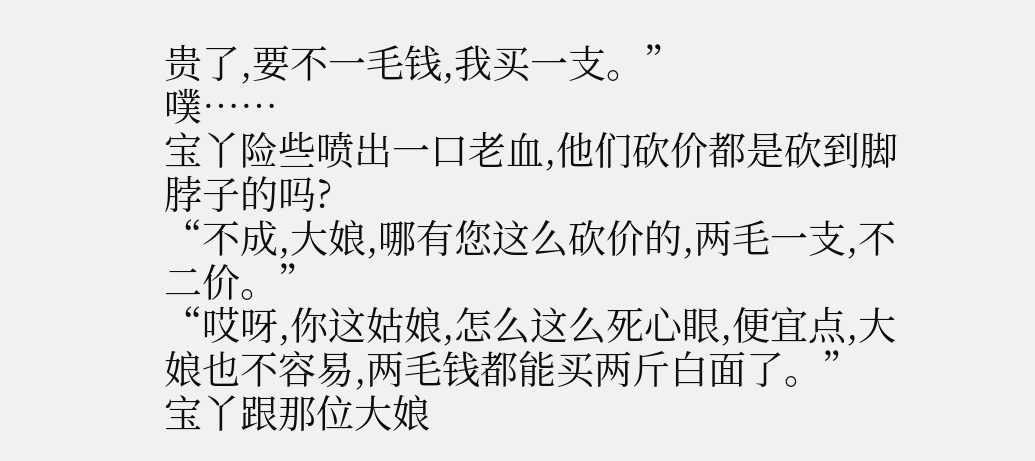贵了,要不一毛钱,我买一支。”
噗……
宝丫险些喷出一口老血,他们砍价都是砍到脚脖子的吗?
“不成,大娘,哪有您这么砍价的,两毛一支,不二价。”
“哎呀,你这姑娘,怎么这么死心眼,便宜点,大娘也不容易,两毛钱都能买两斤白面了。”
宝丫跟那位大娘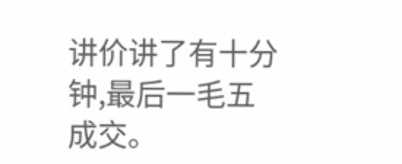讲价讲了有十分钟,最后一毛五成交。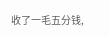收了一毛五分钱,